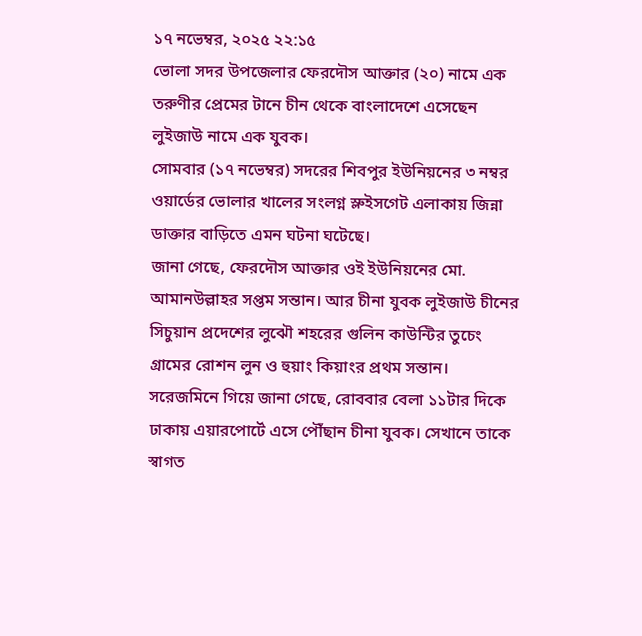১৭ নভেম্বর, ২০২৫ ২২:১৫
ভোলা সদর উপজেলার ফেরদৌস আক্তার (২০) নামে এক তরুণীর প্রেমের টানে চীন থেকে বাংলাদেশে এসেছেন লুইজাউ নামে এক যুবক।
সোমবার (১৭ নভেম্বর) সদরের শিবপুর ইউনিয়নের ৩ নম্বর ওয়ার্ডের ভোলার খালের সংলগ্ন স্লুইসগেট এলাকায় জিন্না ডাক্তার বাড়িতে এমন ঘটনা ঘটেছে।
জানা গেছে, ফেরদৌস আক্তার ওই ইউনিয়নের মো. আমানউল্লাহর সপ্তম সন্তান। আর চীনা যুবক লুইজাউ চীনের সিচুয়ান প্রদেশের লুঝৌ শহরের গুলিন কাউন্টির তুচেং গ্রামের রোশন লুন ও হুয়াং কিয়াংর প্রথম সন্তান।
সরেজমিনে গিয়ে জানা গেছে, রোববার বেলা ১১টার দিকে ঢাকায় এয়ারপোর্টে এসে পৌঁছান চীনা যুবক। সেখানে তাকে স্বাগত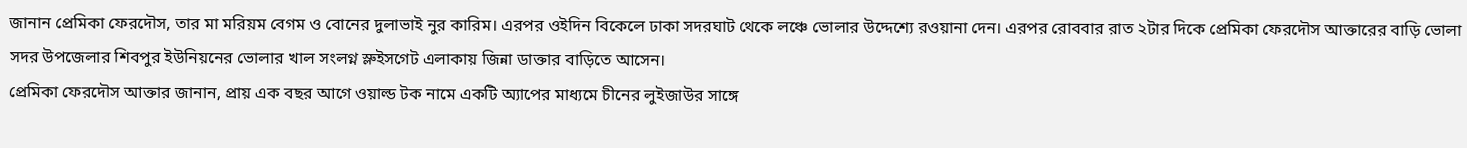জানান প্রেমিকা ফেরদৌস, তার মা মরিয়ম বেগম ও বোনের দুলাভাই নুর কারিম। এরপর ওইদিন বিকেলে ঢাকা সদরঘাট থেকে লঞ্চে ভোলার উদ্দেশ্যে রওয়ানা দেন। এরপর রোববার রাত ২টার দিকে প্রেমিকা ফেরদৌস আক্তারের বাড়ি ভোলা সদর উপজেলার শিবপুর ইউনিয়নের ভোলার খাল সংলগ্ন স্লুইসগেট এলাকায় জিন্না ডাক্তার বাড়িতে আসেন।
প্রেমিকা ফেরদৌস আক্তার জানান, প্রায় এক বছর আগে ওয়াল্ড টক নামে একটি অ্যাপের মাধ্যমে চীনের লুইজাউর সাঙ্গে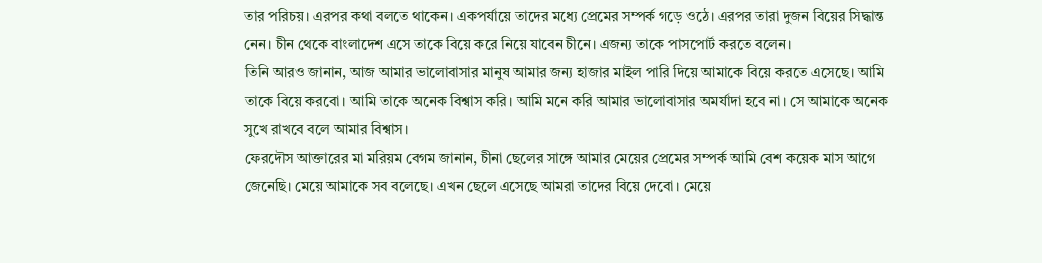তার পরিচয়। এরপর কথা বলতে থাকেন। একপর্যায়ে তাদের মধ্যে প্রেমের সম্পর্ক গড়ে ওঠে। এরপর তারা দুজন বিয়ের সিদ্ধান্ত নেন। চীন থেকে বাংলাদেশ এসে তাকে বিয়ে করে নিয়ে যাবেন চীনে। এজন্য তাকে পাসপোর্ট করতে বলেন।
তিনি আরও জানান, আজ আমার ভালোবাসার মানুষ আমার জন্য হাজার মাইল পারি দিয়ে আমাকে বিয়ে করতে এসেছে। আমি তাকে বিয়ে করবো। আমি তাকে অনেক বিশ্বাস করি। আমি মনে করি আমার ভালোবাসার অমর্যাদা হবে না। সে আমাকে অনেক সুখে রাখবে বলে আমার বিশ্বাস।
ফেরদৌস আক্তারের মা মরিয়ম বেগম জানান, চীনা ছেলের সাঙ্গে আমার মেয়ের প্রেমের সম্পর্ক আমি বেশ কয়েক মাস আগে জেনেছি। মেয়ে আমাকে সব বলেছে। এখন ছেলে এসেছে আমরা তাদের বিয়ে দেবো। মেয়ে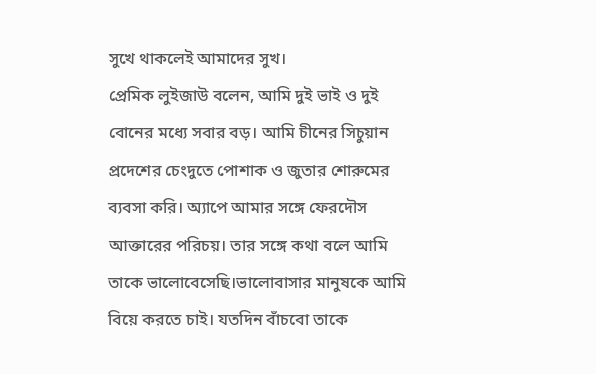সুখে থাকলেই আমাদের সুখ।
প্রেমিক লুইজাউ বলেন, আমি দুই ভাই ও দুই বোনের মধ্যে সবার বড়। আমি চীনের সিচুয়ান প্রদেশের চেংদুতে পোশাক ও জুতার শোরুমের ব্যবসা করি। অ্যাপে আমার সঙ্গে ফেরদৌস আক্তারের পরিচয়। তার সঙ্গে কথা বলে আমি তাকে ভালোবেসেছি।ভালোবাসার মানুষকে আমি বিয়ে করতে চাই। যতদিন বাঁচবো তাকে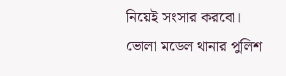নিয়েই সংসার করবো।
ভোলা মডেল থানার পুলিশ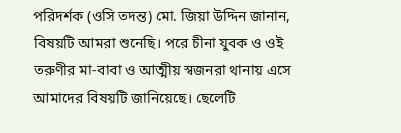পরিদর্শক (ওসি তদন্ত) মো. জিয়া উদ্দিন জানান, বিষয়টি আমরা শুনেছি। পরে চীনা যুবক ও ওই তরুণীর মা-বাবা ও আত্মীয় স্বজনরা থানায় এসে আমাদের বিষয়টি জানিয়েছে। ছেলেটি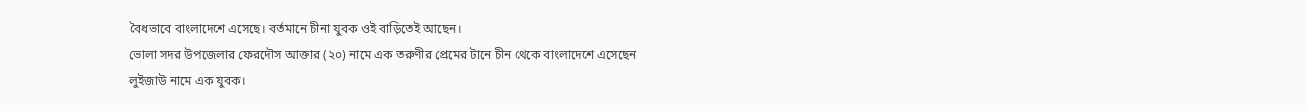বৈধভাবে বাংলাদেশে এসেছে। বর্তমানে চীনা যুবক ওই বাড়িতেই আছেন।
ভোলা সদর উপজেলার ফেরদৌস আক্তার (২০) নামে এক তরুণীর প্রেমের টানে চীন থেকে বাংলাদেশে এসেছেন লুইজাউ নামে এক যুবক।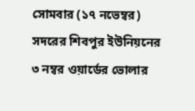সোমবার (১৭ নভেম্বর) সদরের শিবপুর ইউনিয়নের ৩ নম্বর ওয়ার্ডের ভোলার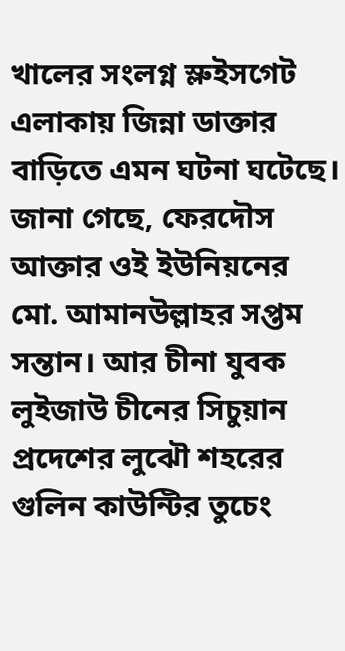খালের সংলগ্ন স্লুইসগেট এলাকায় জিন্না ডাক্তার বাড়িতে এমন ঘটনা ঘটেছে।
জানা গেছে, ফেরদৌস আক্তার ওই ইউনিয়নের মো. আমানউল্লাহর সপ্তম সন্তান। আর চীনা যুবক লুইজাউ চীনের সিচুয়ান প্রদেশের লুঝৌ শহরের গুলিন কাউন্টির তুচেং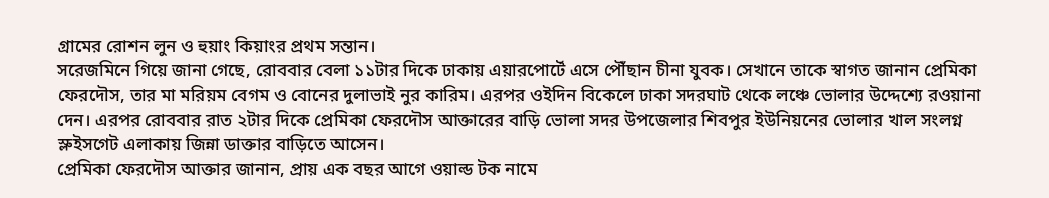গ্রামের রোশন লুন ও হুয়াং কিয়াংর প্রথম সন্তান।
সরেজমিনে গিয়ে জানা গেছে, রোববার বেলা ১১টার দিকে ঢাকায় এয়ারপোর্টে এসে পৌঁছান চীনা যুবক। সেখানে তাকে স্বাগত জানান প্রেমিকা ফেরদৌস, তার মা মরিয়ম বেগম ও বোনের দুলাভাই নুর কারিম। এরপর ওইদিন বিকেলে ঢাকা সদরঘাট থেকে লঞ্চে ভোলার উদ্দেশ্যে রওয়ানা দেন। এরপর রোববার রাত ২টার দিকে প্রেমিকা ফেরদৌস আক্তারের বাড়ি ভোলা সদর উপজেলার শিবপুর ইউনিয়নের ভোলার খাল সংলগ্ন স্লুইসগেট এলাকায় জিন্না ডাক্তার বাড়িতে আসেন।
প্রেমিকা ফেরদৌস আক্তার জানান, প্রায় এক বছর আগে ওয়াল্ড টক নামে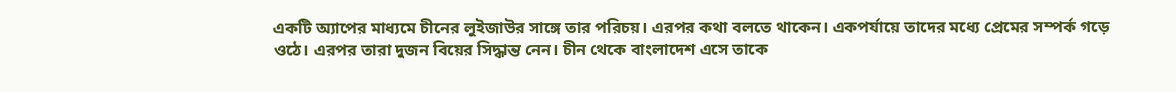একটি অ্যাপের মাধ্যমে চীনের লুইজাউর সাঙ্গে তার পরিচয়। এরপর কথা বলতে থাকেন। একপর্যায়ে তাদের মধ্যে প্রেমের সম্পর্ক গড়ে ওঠে। এরপর তারা দুজন বিয়ের সিদ্ধান্ত নেন। চীন থেকে বাংলাদেশ এসে তাকে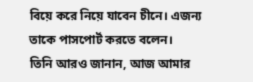বিয়ে করে নিয়ে যাবেন চীনে। এজন্য তাকে পাসপোর্ট করতে বলেন।
তিনি আরও জানান, আজ আমার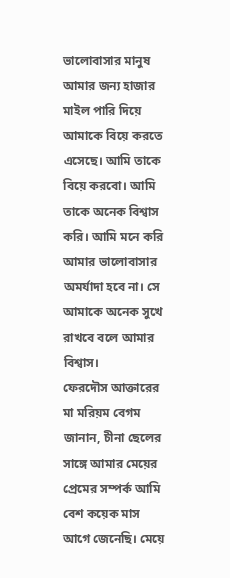ভালোবাসার মানুষ আমার জন্য হাজার মাইল পারি দিয়ে আমাকে বিয়ে করতে এসেছে। আমি তাকে বিয়ে করবো। আমি তাকে অনেক বিশ্বাস করি। আমি মনে করি আমার ভালোবাসার অমর্যাদা হবে না। সে আমাকে অনেক সুখে রাখবে বলে আমার বিশ্বাস।
ফেরদৌস আক্তারের মা মরিয়ম বেগম জানান, চীনা ছেলের সাঙ্গে আমার মেয়ের প্রেমের সম্পর্ক আমি বেশ কয়েক মাস আগে জেনেছি। মেয়ে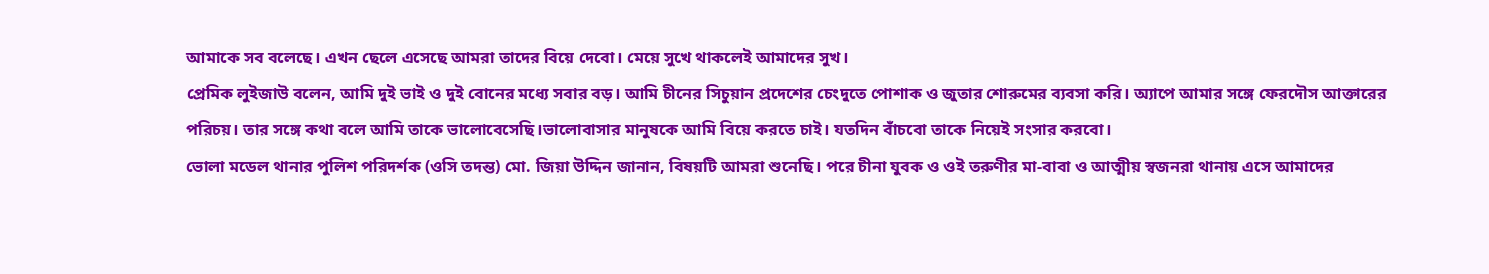আমাকে সব বলেছে। এখন ছেলে এসেছে আমরা তাদের বিয়ে দেবো। মেয়ে সুখে থাকলেই আমাদের সুখ।
প্রেমিক লুইজাউ বলেন, আমি দুই ভাই ও দুই বোনের মধ্যে সবার বড়। আমি চীনের সিচুয়ান প্রদেশের চেংদুতে পোশাক ও জুতার শোরুমের ব্যবসা করি। অ্যাপে আমার সঙ্গে ফেরদৌস আক্তারের পরিচয়। তার সঙ্গে কথা বলে আমি তাকে ভালোবেসেছি।ভালোবাসার মানুষকে আমি বিয়ে করতে চাই। যতদিন বাঁচবো তাকে নিয়েই সংসার করবো।
ভোলা মডেল থানার পুলিশ পরিদর্শক (ওসি তদন্ত) মো. জিয়া উদ্দিন জানান, বিষয়টি আমরা শুনেছি। পরে চীনা যুবক ও ওই তরুণীর মা-বাবা ও আত্মীয় স্বজনরা থানায় এসে আমাদের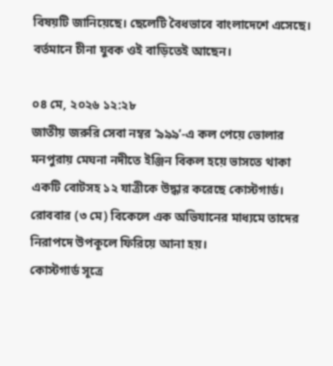বিষয়টি জানিয়েছে। ছেলেটি বৈধভাবে বাংলাদেশে এসেছে। বর্তমানে চীনা যুবক ওই বাড়িতেই আছেন।

০৪ মে, ২০২৬ ১২:২৮
জাতীয় জরুরি সেবা নম্বর ‘৯৯৯’-এ কল পেয়ে ভোলার মনপুরায় মেঘনা নদীতে ইঞ্জিন বিকল হয়ে ভাসতে থাকা একটি বোটসহ ১২ যাত্রীকে উদ্ধার করেছে কোস্টগার্ড।
রোববার (৩ মে) বিকেলে এক অভিযানের মাধ্যমে তাদের নিরাপদে উপকূলে ফিরিয়ে আনা হয়।
কোস্টগার্ড সূত্রে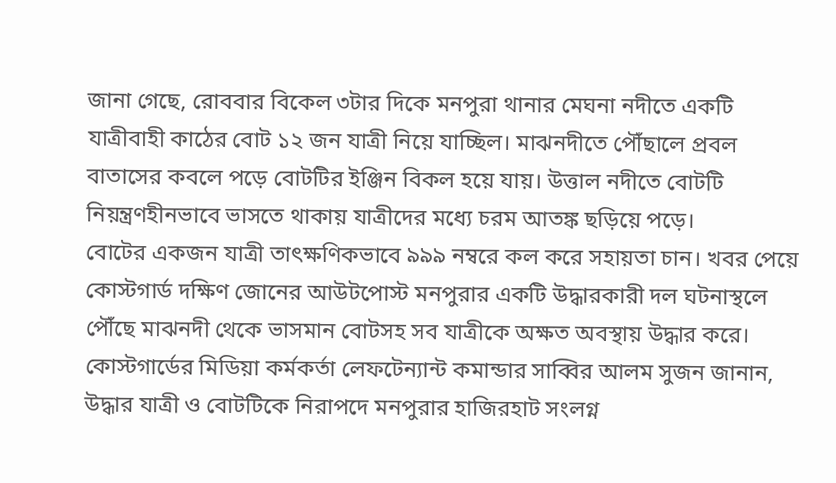জানা গেছে, রোববার বিকেল ৩টার দিকে মনপুরা থানার মেঘনা নদীতে একটি যাত্রীবাহী কাঠের বোট ১২ জন যাত্রী নিয়ে যাচ্ছিল। মাঝনদীতে পৌঁছালে প্রবল বাতাসের কবলে পড়ে বোটটির ইঞ্জিন বিকল হয়ে যায়। উত্তাল নদীতে বোটটি নিয়ন্ত্রণহীনভাবে ভাসতে থাকায় যাত্রীদের মধ্যে চরম আতঙ্ক ছড়িয়ে পড়ে।
বোটের একজন যাত্রী তাৎক্ষণিকভাবে ৯৯৯ নম্বরে কল করে সহায়তা চান। খবর পেয়ে কোস্টগার্ড দক্ষিণ জোনের আউটপোস্ট মনপুরার একটি উদ্ধারকারী দল ঘটনাস্থলে পৌঁছে মাঝনদী থেকে ভাসমান বোটসহ সব যাত্রীকে অক্ষত অবস্থায় উদ্ধার করে।
কোস্টগার্ডের মিডিয়া কর্মকর্তা লেফটেন্যান্ট কমান্ডার সাব্বির আলম সুজন জানান, উদ্ধার যাত্রী ও বোটটিকে নিরাপদে মনপুরার হাজিরহাট সংলগ্ন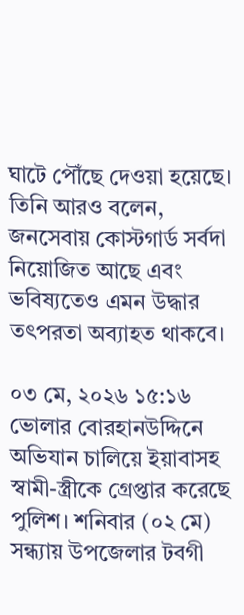ঘাটে পৌঁছে দেওয়া হয়েছে। তিনি আরও বলেন, জনসেবায় কোস্টগার্ড সর্বদা নিয়োজিত আছে এবং ভবিষ্যতেও এমন উদ্ধার তৎপরতা অব্যাহত থাকবে।

০৩ মে, ২০২৬ ১৫:১৬
ভোলার বোরহানউদ্দিনে অভিযান চালিয়ে ইয়াবাসহ স্বামী-স্ত্রীকে গ্রেপ্তার করেছে পুলিশ। শনিবার (০২ মে) সন্ধ্যায় উপজেলার টবগী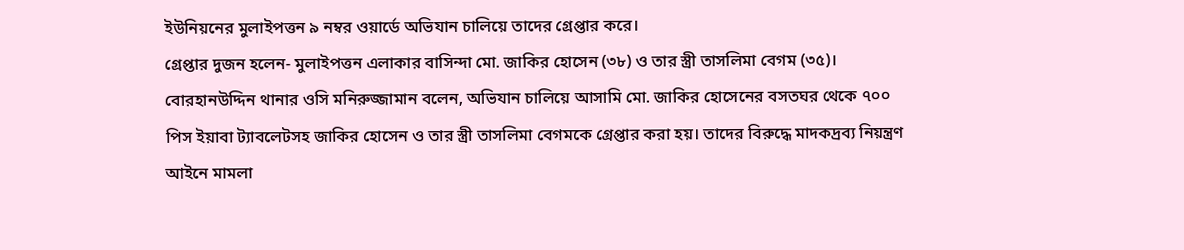ইউনিয়নের মুলাইপত্তন ৯ নম্বর ওয়ার্ডে অভিযান চালিয়ে তাদের গ্রেপ্তার করে।
গ্রেপ্তার দুজন হলেন- মুলাইপত্তন এলাকার বাসিন্দা মো. জাকির হোসেন (৩৮) ও তার স্ত্রী তাসলিমা বেগম (৩৫)।
বোরহানউদ্দিন থানার ওসি মনিরুজ্জামান বলেন, অভিযান চালিয়ে আসামি মো. জাকির হোসেনের বসতঘর থেকে ৭০০ পিস ইয়াবা ট্যাবলেটসহ জাকির হোসেন ও তার স্ত্রী তাসলিমা বেগমকে গ্রেপ্তার করা হয়। তাদের বিরুদ্ধে মাদকদ্রব্য নিয়ন্ত্রণ আইনে মামলা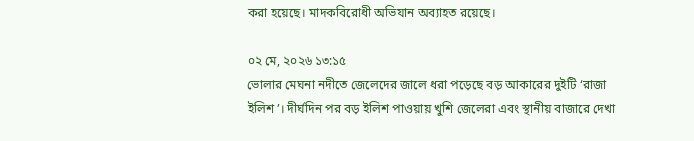করা হয়েছে। মাদকবিরোধী অভিযান অব্যাহত রয়েছে।

০২ মে, ২০২৬ ১৩:১৫
ভোলার মেঘনা নদীতে জেলেদের জালে ধরা পড়েছে বড় আকারের দুইটি ‘রাজা ইলিশ’। দীর্ঘদিন পর বড় ইলিশ পাওয়ায় খুশি জেলেরা এবং স্থানীয় বাজারে দেখা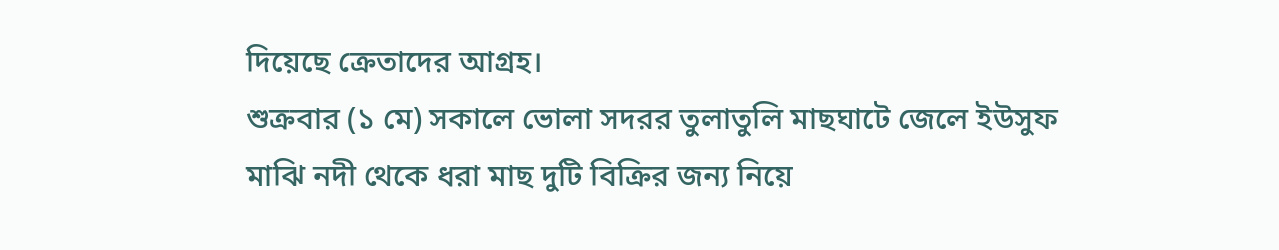দিয়েছে ক্রেতাদের আগ্রহ।
শুক্রবার (১ মে) সকালে ভোলা সদরর তুলাতুলি মাছঘাটে জেলে ইউসুফ মাঝি নদী থেকে ধরা মাছ দুটি বিক্রির জন্য নিয়ে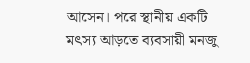আসেন। পরে স্থানীয় একটি মৎস্য আড়তে ব্যবসায়ী মনজু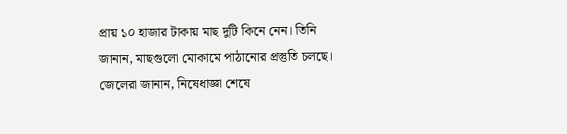প্রায় ১০ হাজার টাকায় মাছ দুটি কিনে নেন। তিনি জানান, মাছগুলো মোকামে পাঠানোর প্রস্তুতি চলছে।
জেলেরা জানান, নিষেধাজ্ঞা শেষে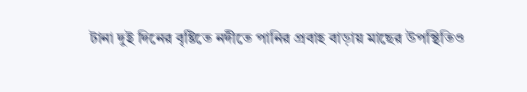টানা দুই দিনের বৃষ্টিতে নদীতে পানির প্রবাহ বাড়ায় মাছের উপস্থিতিও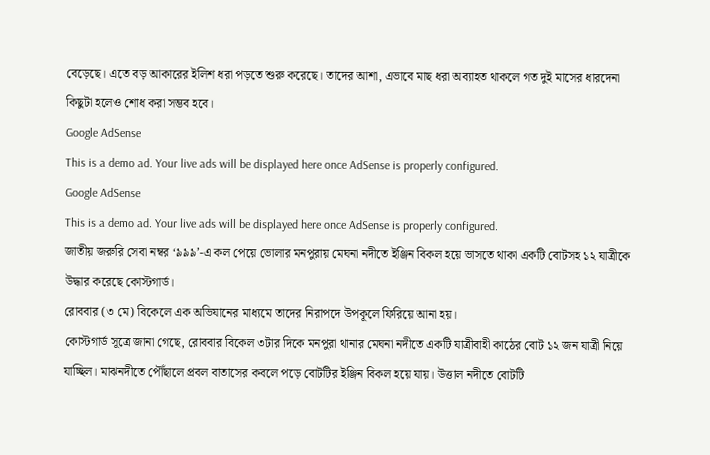বেড়েছে। এতে বড় আকারের ইলিশ ধরা পড়তে শুরু করেছে। তাদের আশা, এভাবে মাছ ধরা অব্যাহত থাকলে গত দুই মাসের ধারদেনা কিছুটা হলেও শোধ করা সম্ভব হবে।
Google AdSense
This is a demo ad. Your live ads will be displayed here once AdSense is properly configured.
Google AdSense
This is a demo ad. Your live ads will be displayed here once AdSense is properly configured.
জাতীয় জরুরি সেবা নম্বর ‘৯৯৯’-এ কল পেয়ে ভোলার মনপুরায় মেঘনা নদীতে ইঞ্জিন বিকল হয়ে ভাসতে থাকা একটি বোটসহ ১২ যাত্রীকে উদ্ধার করেছে কোস্টগার্ড।
রোববার (৩ মে) বিকেলে এক অভিযানের মাধ্যমে তাদের নিরাপদে উপকূলে ফিরিয়ে আনা হয়।
কোস্টগার্ড সূত্রে জানা গেছে, রোববার বিকেল ৩টার দিকে মনপুরা থানার মেঘনা নদীতে একটি যাত্রীবাহী কাঠের বোট ১২ জন যাত্রী নিয়ে যাচ্ছিল। মাঝনদীতে পৌঁছালে প্রবল বাতাসের কবলে পড়ে বোটটির ইঞ্জিন বিকল হয়ে যায়। উত্তাল নদীতে বোটটি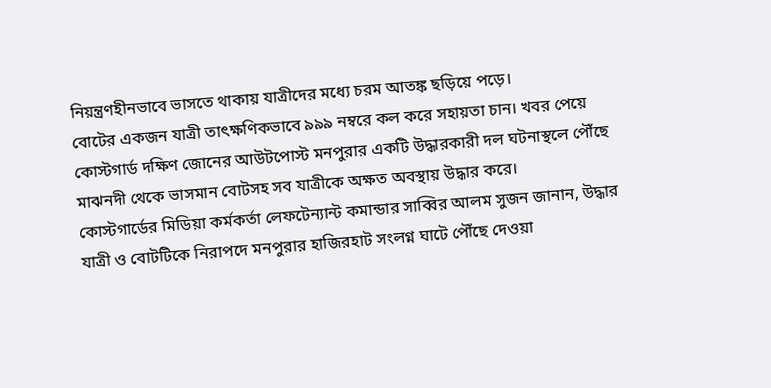নিয়ন্ত্রণহীনভাবে ভাসতে থাকায় যাত্রীদের মধ্যে চরম আতঙ্ক ছড়িয়ে পড়ে।
বোটের একজন যাত্রী তাৎক্ষণিকভাবে ৯৯৯ নম্বরে কল করে সহায়তা চান। খবর পেয়ে কোস্টগার্ড দক্ষিণ জোনের আউটপোস্ট মনপুরার একটি উদ্ধারকারী দল ঘটনাস্থলে পৌঁছে মাঝনদী থেকে ভাসমান বোটসহ সব যাত্রীকে অক্ষত অবস্থায় উদ্ধার করে।
কোস্টগার্ডের মিডিয়া কর্মকর্তা লেফটেন্যান্ট কমান্ডার সাব্বির আলম সুজন জানান, উদ্ধার যাত্রী ও বোটটিকে নিরাপদে মনপুরার হাজিরহাট সংলগ্ন ঘাটে পৌঁছে দেওয়া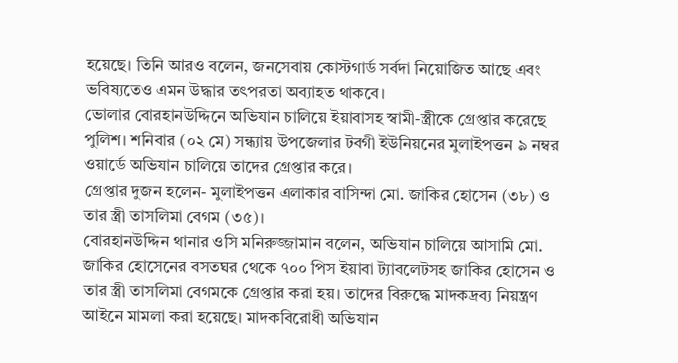হয়েছে। তিনি আরও বলেন, জনসেবায় কোস্টগার্ড সর্বদা নিয়োজিত আছে এবং ভবিষ্যতেও এমন উদ্ধার তৎপরতা অব্যাহত থাকবে।
ভোলার বোরহানউদ্দিনে অভিযান চালিয়ে ইয়াবাসহ স্বামী-স্ত্রীকে গ্রেপ্তার করেছে পুলিশ। শনিবার (০২ মে) সন্ধ্যায় উপজেলার টবগী ইউনিয়নের মুলাইপত্তন ৯ নম্বর ওয়ার্ডে অভিযান চালিয়ে তাদের গ্রেপ্তার করে।
গ্রেপ্তার দুজন হলেন- মুলাইপত্তন এলাকার বাসিন্দা মো. জাকির হোসেন (৩৮) ও তার স্ত্রী তাসলিমা বেগম (৩৫)।
বোরহানউদ্দিন থানার ওসি মনিরুজ্জামান বলেন, অভিযান চালিয়ে আসামি মো. জাকির হোসেনের বসতঘর থেকে ৭০০ পিস ইয়াবা ট্যাবলেটসহ জাকির হোসেন ও তার স্ত্রী তাসলিমা বেগমকে গ্রেপ্তার করা হয়। তাদের বিরুদ্ধে মাদকদ্রব্য নিয়ন্ত্রণ আইনে মামলা করা হয়েছে। মাদকবিরোধী অভিযান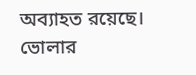অব্যাহত রয়েছে।
ভোলার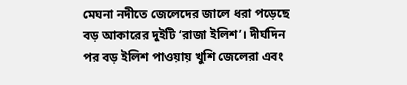মেঘনা নদীতে জেলেদের জালে ধরা পড়েছে বড় আকারের দুইটি ‘রাজা ইলিশ’। দীর্ঘদিন পর বড় ইলিশ পাওয়ায় খুশি জেলেরা এবং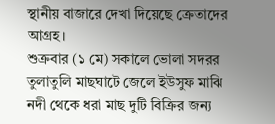স্থানীয় বাজারে দেখা দিয়েছে ক্রেতাদের আগ্রহ।
শুক্রবার (১ মে) সকালে ভোলা সদরর তুলাতুলি মাছঘাটে জেলে ইউসুফ মাঝি নদী থেকে ধরা মাছ দুটি বিক্রির জন্য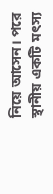নিয়ে আসেন। পরে স্থানীয় একটি মৎস্য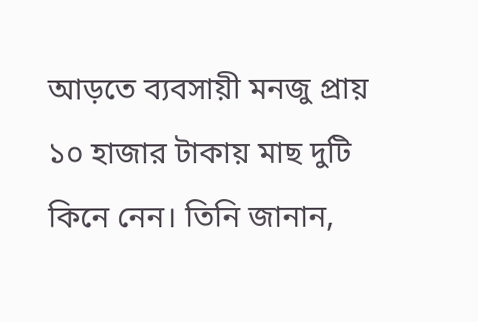আড়তে ব্যবসায়ী মনজু প্রায় ১০ হাজার টাকায় মাছ দুটি কিনে নেন। তিনি জানান,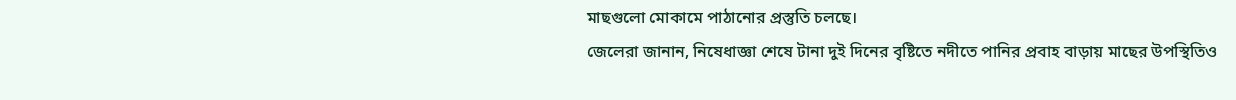মাছগুলো মোকামে পাঠানোর প্রস্তুতি চলছে।
জেলেরা জানান, নিষেধাজ্ঞা শেষে টানা দুই দিনের বৃষ্টিতে নদীতে পানির প্রবাহ বাড়ায় মাছের উপস্থিতিও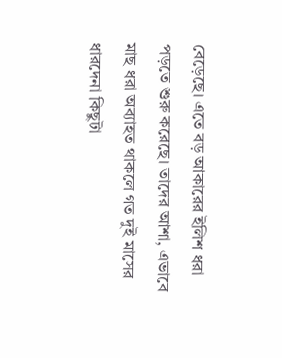বেড়েছে। এতে বড় আকারের ইলিশ ধরা পড়তে শুরু করেছে। তাদের আশা, এভাবে মাছ ধরা অব্যাহত থাকলে গত দুই মাসের ধারদেনা কিছুটা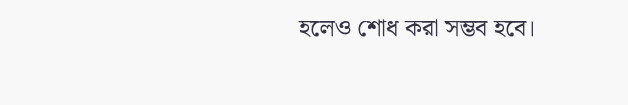হলেও শোধ করা সম্ভব হবে।